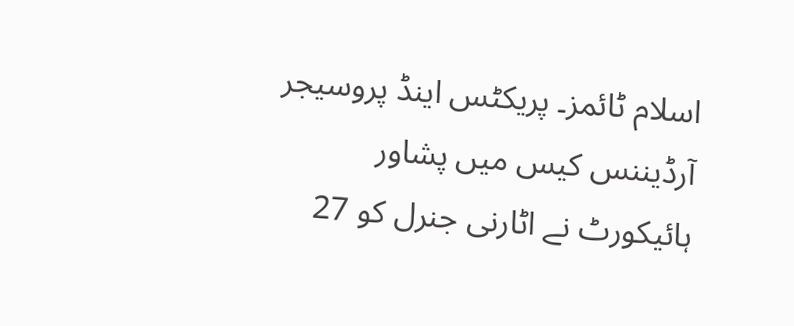اسلام ٹائمز۔ پریکٹس اینڈ پروسیجر آرڈیننس کیس میں پشاور ہائیکورٹ نے اٹارنی جنرل کو 27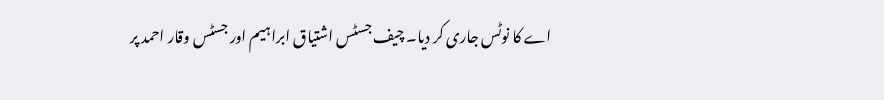اے کا نوٹس جاری کر دیا۔ چیف جسٹس اشتیاق ابراہیم اور جسٹس وقار احمد پر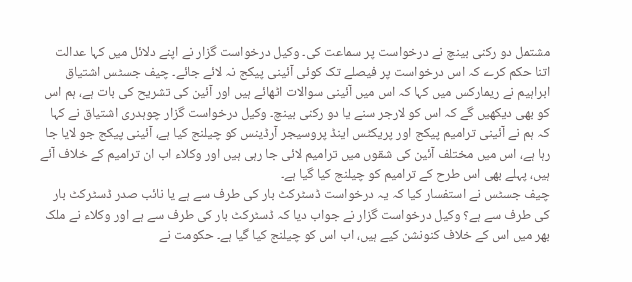مشتمل دو رکنی بینچ نے درخواست پر سماعت کی۔ وکیل درخواست گزار نے اپنے دلائل میں کہا عدالت اتنا حکم کرے کہ اس درخواست پر فیصلے تک کوئی آئینی پیکج نہ لائے جائے۔ چیف جسٹس اشتیاق ابراہیم نے ریمارکس میں کہا کہ اس میں آئینی سوالات اٹھائے ہیں اور آئین کی تشریح کی بات ہے، ہم اس کو بھی دیکھیں گے کہ اس کو لارجر سنے یا دو رکنی بینچ۔ وکیل درخواست گزار چوہدری اشتیاق نے کہا کہ ہم نے آئینی ترامیم پیکج اور پریکٹس اینڈ پروسیجر آرڈینس کو چیلنج کیا ہے، آئینی پیکج جو لایا جا رہا ہے، اس میں مختلف آئین کی شقوں میں ترامیم لائی جا رہی ہیں اور وکلاء اب ان ترامیم کے خلاف آئے ہیں، پہلے بھی اس طرح کے ترامیم کو چیلنج کیا گیا ہے۔
چیف جسٹس نے استفسار کیا کہ یہ درخواست ڈسٹرکٹ بار کی طرف سے ہے یا نائب صدر ڈسٹرکٹ بار کی طرف سے ہے؟ وکیل درخواست گزار نے جواب دیا کہ ڈسٹرکٹ بار کی طرف سے ہے اور وکلاء نے ملک بھر میں اس کے خلاف کنونشن کیے ہیں، اب اس کو چیلنج کیا گیا ہے۔ حکومت نے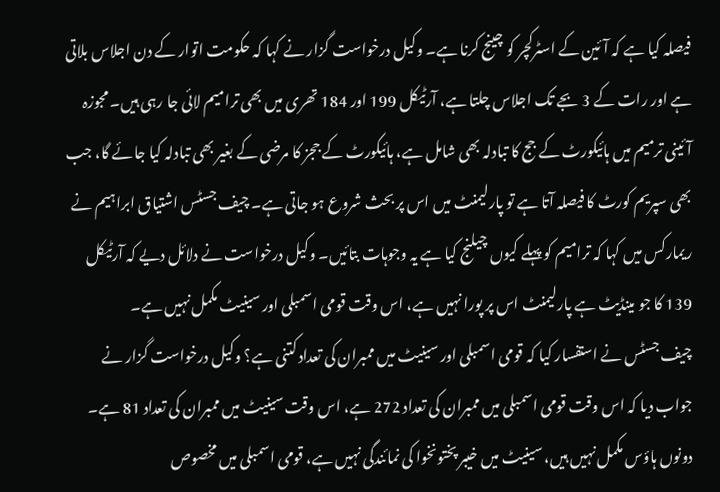فیصلہ کیا ہے کہ آئین کے اسٹرکچر کو چینج کرنا ہے۔ وکیل درخواست گزار نے کہا کہ حکومت اتوار کے دن اجلاس بلاتی ہے اور رات کے 3 بجے تک اجلاس چلتا ہے، آرٹیکل 199 اور 184 تھری میں بھی ترامیم لائی جا رہی ہیں۔ مجوزہ آئینی ترمیم میں ہائیکورٹ کے جج کا تبادلہ بھی شامل ہے، ہائیکورٹ کے ججز کا مرضی کے بغیر بھی تبادلہ کیا جائے گا، جب بھی سپریم کورٹ کا فیصلہ آتا ہے تو پارلیمنٹ میں اس پر بحث شروع ہو جاتی ہے۔ چیف جسٹس اشتیاق ابراہیم نے ریمارکس میں کہا کہ ترامیم کو پہلے کیوں چیلنج کیا ہے یہ وجوہات بتائیں۔ وکیل درخواست نے دلائل دیے کہ آرٹیکل 139 کا جو مینڈیٹ ہے پارلیمنٹ اس پر پورا نہیں ہے، اس وقت قومی اسمبلی اور سینیٹ مکمل نہیں ہے۔
چیف جسٹس نے استفسار کیا کہ قومی اسمبلی اور سینیٹ میں ممبران کی تعداد کتنی ہے؟ وکیل درخواست گزار نے جواب دیا کہ اس وقت قومی اسمبلی میں ممبران کی تعداد 272 ہے، اس وقت سینیٹ میں ممبران کی تعداد 81 ہے۔ دونوں ہاؤس مکمل نہیں ہیں، سینیٹ میں خیبر پختونخوا کی نمائندگی نہیں ہے، قومی اسمبلی میں مخصوص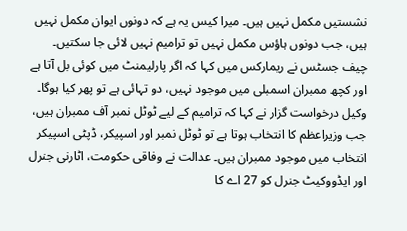نشستیں مکمل نہیں ہیں۔ میرا کیس یہ ہے کہ دونوں ایوان مکمل نہیں ہیں، جب دونوں ہاؤس مکمل نہیں تو ترامیم نہیں لائی جا سکتیں۔ چیف جسٹس نے ریمارکس میں کہا کہ اگر پارلیمنٹ میں کوئی بل آتا ہے اور کچھ ممبران اسمبلی میں موجود نہیں، دو تہائی ہے تو پھر کیا ہوگا۔ وکیل درخواست گزار نے کہا کہ ترامیم کے لیے ٹوٹل نمبر آف ممبران ہیں، جب وزیراعظم کا انتخاب ہوتا ہے تو ٹوٹل نمبر اور اسپیکر، ڈپٹی اسپیکر انتخاب میں موجود ممبران ہیں۔ عدالت نے وفاقی حکومت، اٹارنی جنرل اور ایڈووکیٹ جنرل کو 27 اے کا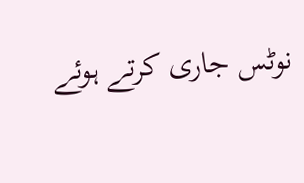نوٹس جاری کرتے ہوئے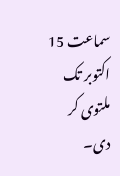سماعت 15 اکتوبر تک ملتوی کر دی۔